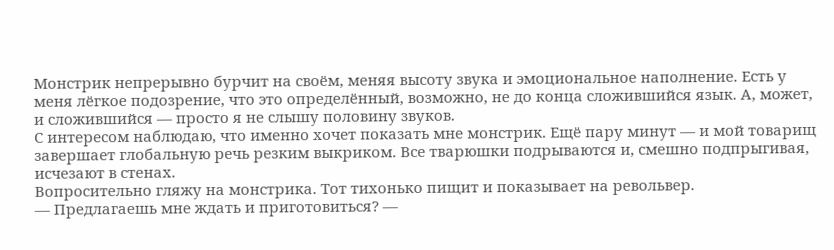Монстрик непрерывно бурчит на своём, меняя высоту звука и эмоциональное наполнение. Есть у меня лёгкое подозрение, что это определённый, возможно, не до конца сложившийся язык. А, может, и сложившийся — просто я не слышу половину звуков.
С интересом наблюдаю, что именно хочет показать мне монстрик. Ещё пару минут — и мой товарищ завершает глобальную речь резким выкриком. Все тварюшки подрываются и, смешно подпрыгивая, исчезают в стенах.
Вопросительно гляжу на монстрика. Тот тихонько пищит и показывает на револьвер.
— Предлагаешь мне ждать и приготовиться? —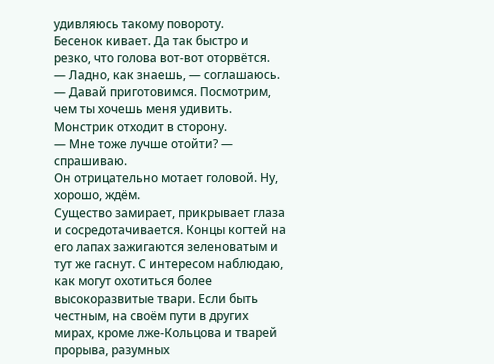удивляюсь такому повороту.
Бесенок кивает. Да так быстро и резко, что голова вот-вот оторвётся.
— Ладно, как знаешь, — соглашаюсь. — Давай приготовимся. Посмотрим, чем ты хочешь меня удивить.
Монстрик отходит в сторону.
— Мне тоже лучше отойти? — спрашиваю.
Он отрицательно мотает головой. Ну, хорошо, ждём.
Существо замирает, прикрывает глаза и сосредотачивается. Концы когтей на его лапах зажигаются зеленоватым и тут же гаснут. С интересом наблюдаю, как могут охотиться более высокоразвитые твари. Если быть честным, на своём пути в других мирах, кроме лже-Кольцова и тварей прорыва, разумных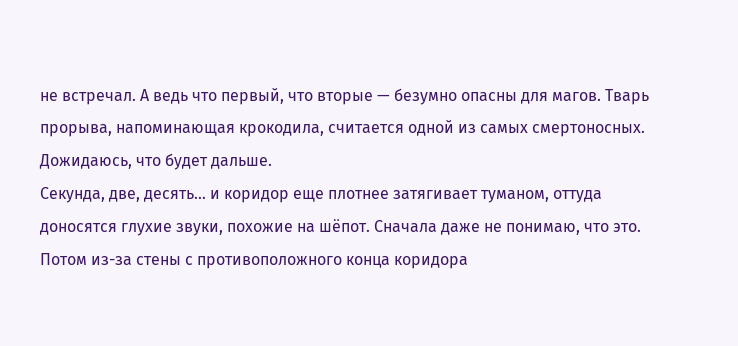не встречал. А ведь что первый, что вторые — безумно опасны для магов. Тварь прорыва, напоминающая крокодила, считается одной из самых смертоносных. Дожидаюсь, что будет дальше.
Секунда, две, десять… и коридор еще плотнее затягивает туманом, оттуда доносятся глухие звуки, похожие на шёпот. Сначала даже не понимаю, что это. Потом из-за стены с противоположного конца коридора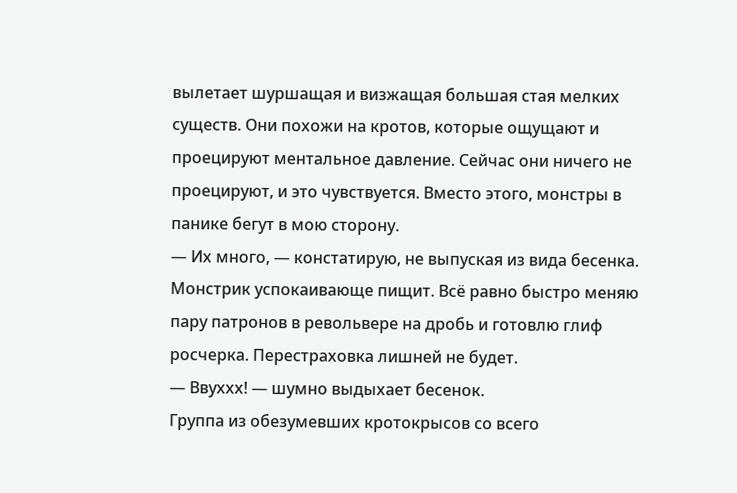вылетает шуршащая и визжащая большая стая мелких существ. Они похожи на кротов, которые ощущают и проецируют ментальное давление. Сейчас они ничего не проецируют, и это чувствуется. Вместо этого, монстры в панике бегут в мою сторону.
— Их много, — констатирую, не выпуская из вида бесенка.
Монстрик успокаивающе пищит. Всё равно быстро меняю пару патронов в револьвере на дробь и готовлю глиф росчерка. Перестраховка лишней не будет.
— Ввуххх! — шумно выдыхает бесенок.
Группа из обезумевших кротокрысов со всего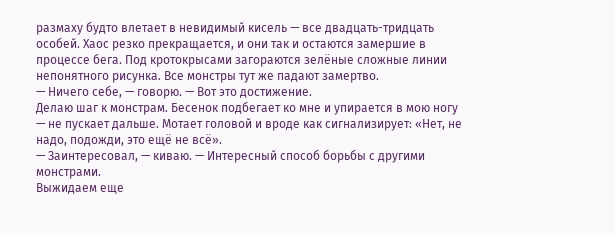размаху будто влетает в невидимый кисель — все двадцать-тридцать особей. Хаос резко прекращается, и они так и остаются замершие в процессе бега. Под кротокрысами загораются зелёные сложные линии непонятного рисунка. Все монстры тут же падают замертво.
— Ничего себе, — говорю. — Вот это достижение.
Делаю шаг к монстрам. Бесенок подбегает ко мне и упирается в мою ногу — не пускает дальше. Мотает головой и вроде как сигнализирует: «Нет, не надо, подожди, это ещё не всё».
— Заинтересовал, — киваю. — Интересный способ борьбы с другими монстрами.
Выжидаем еще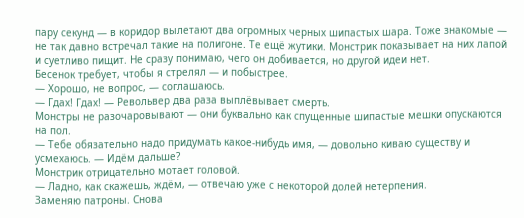пару секунд — в коридор вылетают два огромных черных шипастых шара. Тоже знакомые — не так давно встречал такие на полигоне. Те ещё жутики. Монстрик показывает на них лапой и суетливо пищит. Не сразу понимаю, чего он добивается, но другой идеи нет.
Бесенок требует, чтобы я стрелял — и побыстрее.
— Хорошо, не вопрос, — соглашаюсь.
— Гдах! Гдах! — Револьвер два раза выплёвывает смерть.
Монстры не разочаровывают — они буквально как спущенные шипастые мешки опускаются на пол.
— Тебе обязательно надо придумать какое-нибудь имя, — довольно киваю существу и усмехаюсь. — Идём дальше?
Монстрик отрицательно мотает головой.
— Ладно, как скажешь, ждём, — отвечаю уже с некоторой долей нетерпения.
Заменяю патроны. Снова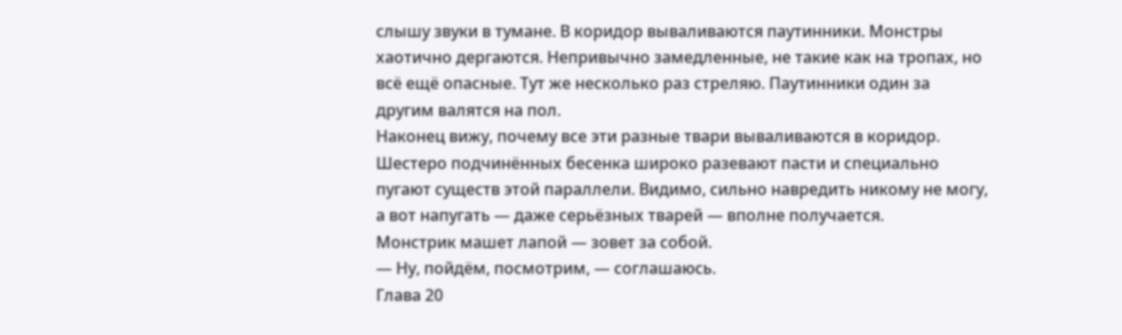слышу звуки в тумане. В коридор вываливаются паутинники. Монстры хаотично дергаются. Непривычно замедленные, не такие как на тропах, но всё ещё опасные. Тут же несколько раз стреляю. Паутинники один за другим валятся на пол.
Наконец вижу, почему все эти разные твари вываливаются в коридор. Шестеро подчинённых бесенка широко разевают пасти и специально пугают существ этой параллели. Видимо, сильно навредить никому не могу, а вот напугать — даже серьёзных тварей — вполне получается.
Монстрик машет лапой — зовет за собой.
— Ну, пойдём, посмотрим, — соглашаюсь.
Глава 20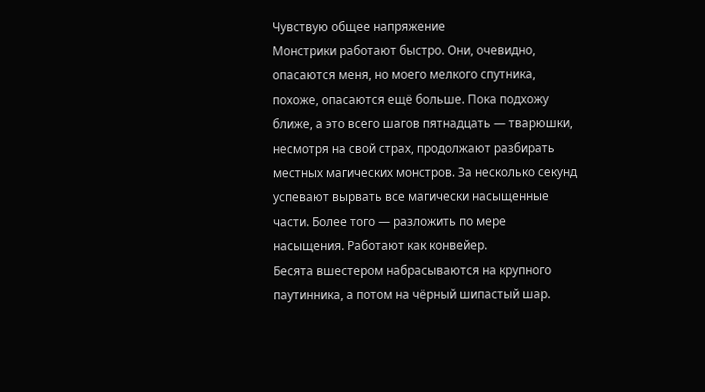Чувствую общее напряжение
Монстрики работают быстро. Они, очевидно, опасаются меня, но моего мелкого спутника, похоже, опасаются ещё больше. Пока подхожу ближе, а это всего шагов пятнадцать — тварюшки, несмотря на свой страх, продолжают разбирать местных магических монстров. За несколько секунд успевают вырвать все магически насыщенные части. Более того — разложить по мере насыщения. Работают как конвейер.
Бесята вшестером набрасываются на крупного паутинника, а потом на чёрный шипастый шар.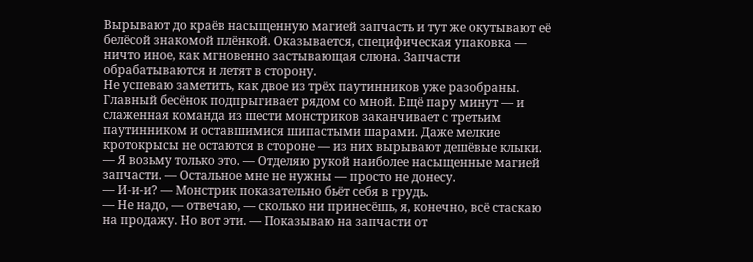Вырывают до краёв насыщенную магией запчасть и тут же окутывают её белёсой знакомой плёнкой. Оказывается, специфическая упаковка — ничто иное, как мгновенно застывающая слюна. Запчасти обрабатываются и летят в сторону.
Не успеваю заметить, как двое из трёх паутинников уже разобраны. Главный бесёнок подпрыгивает рядом со мной. Ещё пару минут — и слаженная команда из шести монстриков заканчивает с третьим паутинником и оставшимися шипастыми шарами. Даже мелкие кротокрысы не остаются в стороне — из них вырывают дешёвые клыки.
— Я возьму только это. — Отделяю рукой наиболее насыщенные магией запчасти. — Остальное мне не нужны — просто не донесу.
— И-и-и? — Монстрик показательно бьёт себя в грудь.
— Не надо, — отвечаю, — сколько ни принесёшь, я, конечно, всё стаскаю на продажу. Но вот эти. — Показываю на запчасти от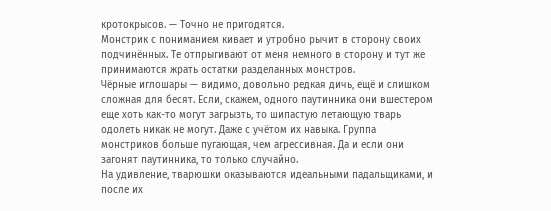кротокрысов. — Точно не пригодятся.
Монстрик с пониманием кивает и утробно рычит в сторону своих подчинённых. Те отпрыгивают от меня немного в сторону и тут же принимаются жрать остатки разделанных монстров.
Чёрные иглошары — видимо, довольно редкая дичь, ещё и слишком сложная для бесят. Если, скажем, одного паутинника они вшестером еще хоть как-то могут загрызть, то шипастую летающую тварь одолеть никак не могут. Даже с учётом их навыка. Группа монстриков больше пугающая, чем агрессивная. Да и если они загонят паутинника, то только случайно.
На удивление, тварюшки оказываются идеальными падальщиками, и после их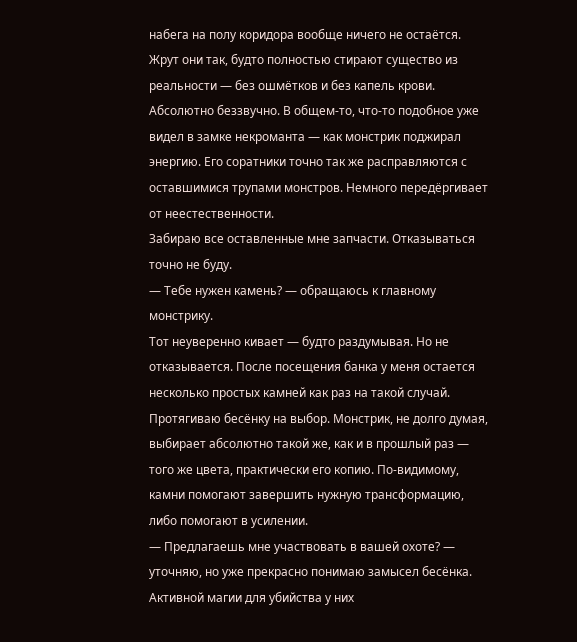набега на полу коридора вообще ничего не остаётся. Жрут они так, будто полностью стирают существо из реальности — без ошмётков и без капель крови. Абсолютно беззвучно. В общем-то, что-то подобное уже видел в замке некроманта — как монстрик поджирал энергию. Его соратники точно так же расправляются с оставшимися трупами монстров. Немного передёргивает от неестественности.
Забираю все оставленные мне запчасти. Отказываться точно не буду.
— Тебе нужен камень? — обращаюсь к главному монстрику.
Тот неуверенно кивает — будто раздумывая. Но не отказывается. После посещения банка у меня остается несколько простых камней как раз на такой случай. Протягиваю бесёнку на выбор. Монстрик, не долго думая, выбирает абсолютно такой же, как и в прошлый раз — того же цвета, практически его копию. По-видимому, камни помогают завершить нужную трансформацию, либо помогают в усилении.
— Предлагаешь мне участвовать в вашей охоте? — уточняю, но уже прекрасно понимаю замысел бесёнка.
Активной магии для убийства у них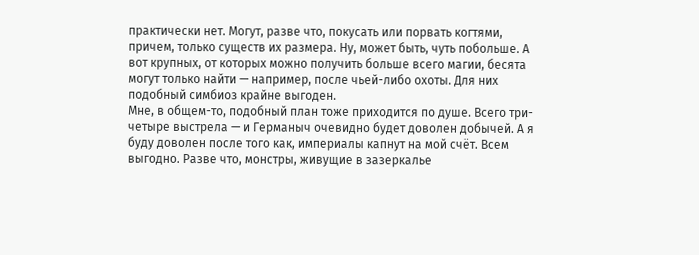практически нет. Могут, разве что, покусать или порвать когтями, причем, только существ их размера. Ну, может быть, чуть побольше. А вот крупных, от которых можно получить больше всего магии, бесята могут только найти — например, после чьей-либо охоты. Для них подобный симбиоз крайне выгоден.
Мне, в общем-то, подобный план тоже приходится по душе. Всего три-четыре выстрела — и Германыч очевидно будет доволен добычей. А я буду доволен после того как, империалы капнут на мой счёт. Всем выгодно. Разве что, монстры, живущие в зазеркалье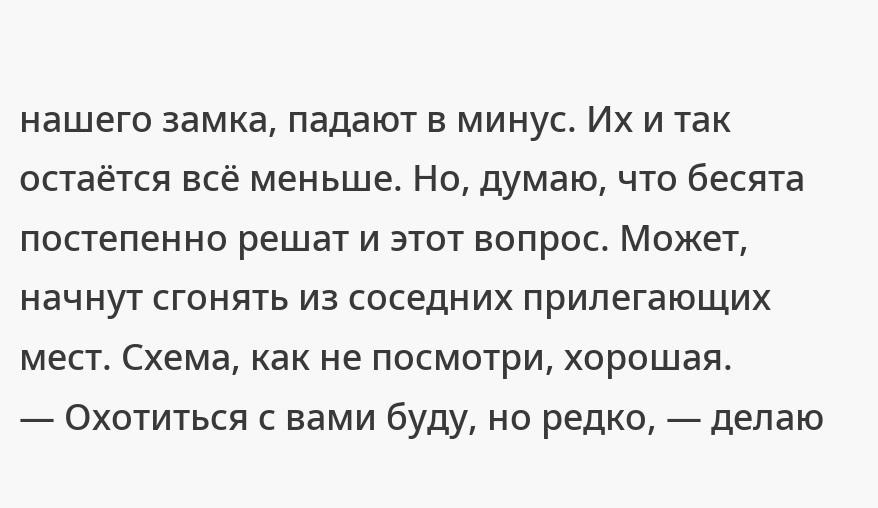нашего замка, падают в минус. Их и так остаётся всё меньше. Но, думаю, что бесята постепенно решат и этот вопрос. Может, начнут сгонять из соседних прилегающих мест. Схема, как не посмотри, хорошая.
— Охотиться с вами буду, но редко, — делаю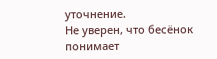уточнение.
Не уверен, что бесёнок понимает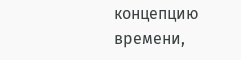концепцию времени,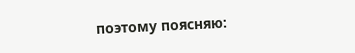поэтому поясняю: